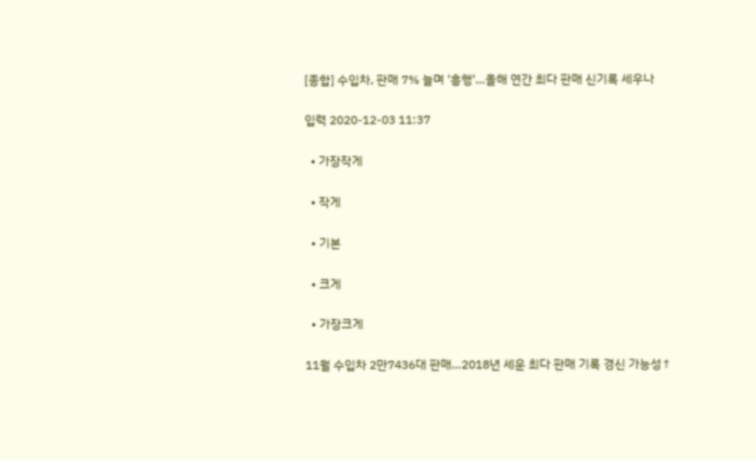[종합] 수입차, 판매 7% 늘며 '흥행'…올해 연간 최다 판매 신기록 세우나

입력 2020-12-03 11:37

  • 가장작게

  • 작게

  • 기본

  • 크게

  • 가장크게

11월 수입차 2만7436대 판매…2018년 세운 최다 판매 기록 경신 가능성↑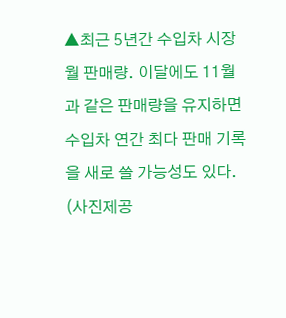▲최근 5년간 수입차 시장 월 판매량. 이달에도 11월과 같은 판매량을 유지하면 수입차 연간 최다 판매 기록을 새로 쓸 가능성도 있다.  (사진제공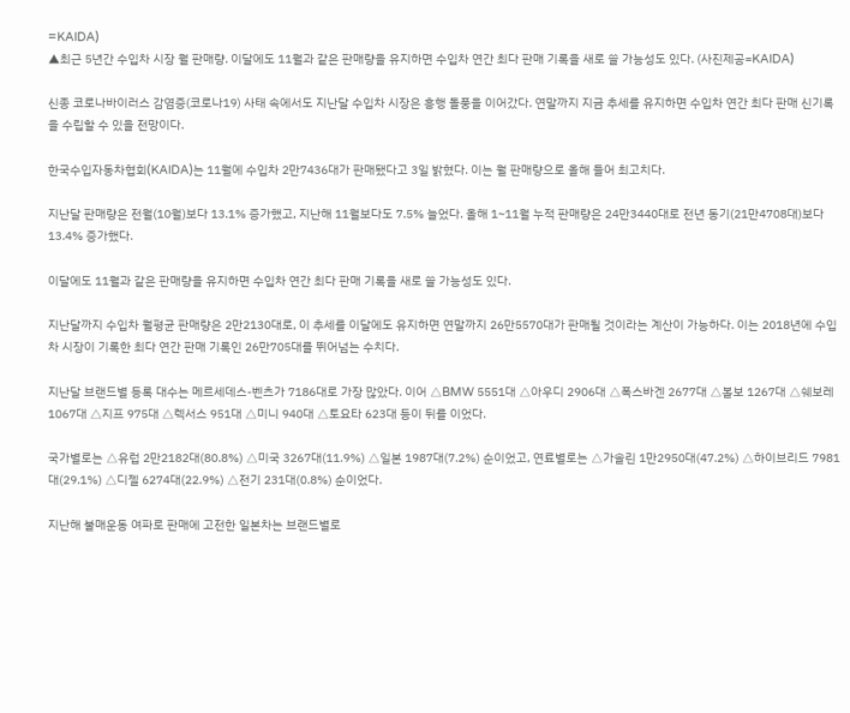=KAIDA)
▲최근 5년간 수입차 시장 월 판매량. 이달에도 11월과 같은 판매량을 유지하면 수입차 연간 최다 판매 기록을 새로 쓸 가능성도 있다. (사진제공=KAIDA)

신종 코로나바이러스 감염증(코로나19) 사태 속에서도 지난달 수입차 시장은 흥행 돌풍을 이어갔다. 연말까지 지금 추세를 유지하면 수입차 연간 최다 판매 신기록을 수립할 수 있을 전망이다.

한국수입자동차협회(KAIDA)는 11월에 수입차 2만7436대가 판매됐다고 3일 밝혔다. 이는 월 판매량으로 올해 들어 최고치다.

지난달 판매량은 전월(10월)보다 13.1% 증가했고, 지난해 11월보다도 7.5% 늘었다. 올해 1~11월 누적 판매량은 24만3440대로 전년 동기(21만4708대)보다 13.4% 증가했다.

이달에도 11월과 같은 판매량을 유지하면 수입차 연간 최다 판매 기록을 새로 쓸 가능성도 있다.

지난달까지 수입차 월평균 판매량은 2만2130대로, 이 추세를 이달에도 유지하면 연말까지 26만5570대가 판매될 것이라는 계산이 가능하다. 이는 2018년에 수입차 시장이 기록한 최다 연간 판매 기록인 26만705대를 뛰어넘는 수치다.

지난달 브랜드별 등록 대수는 메르세데스-벤츠가 7186대로 가장 많았다. 이어 △BMW 5551대 △아우디 2906대 △폭스바겐 2677대 △볼보 1267대 △쉐보레 1067대 △지프 975대 △렉서스 951대 △미니 940대 △토요타 623대 등이 뒤를 이었다.

국가별로는 △유럽 2만2182대(80.8%) △미국 3267대(11.9%) △일본 1987대(7.2%) 순이었고, 연료별로는 △가솔린 1만2950대(47.2%) △하이브리드 7981대(29.1%) △디젤 6274대(22.9%) △전기 231대(0.8%) 순이었다.

지난해 불매운동 여파로 판매에 고전한 일본차는 브랜드별로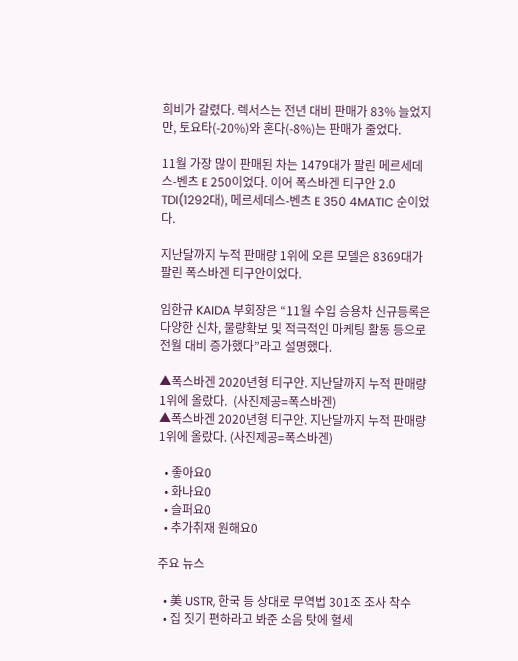희비가 갈렸다. 렉서스는 전년 대비 판매가 83% 늘었지만, 토요타(-20%)와 혼다(-8%)는 판매가 줄었다.

11월 가장 많이 판매된 차는 1479대가 팔린 메르세데스-벤츠 E 250이었다. 이어 폭스바겐 티구안 2.0 TDI(1292대), 메르세데스-벤츠 E 350 4MATIC 순이었다.

지난달까지 누적 판매량 1위에 오른 모델은 8369대가 팔린 폭스바겐 티구안이었다.

임한규 KAIDA 부회장은 “11월 수입 승용차 신규등록은 다양한 신차, 물량확보 및 적극적인 마케팅 활동 등으로 전월 대비 증가했다”라고 설명했다.

▲폭스바겐 2020년형 티구안. 지난달까지 누적 판매량 1위에 올랐다.  (사진제공=폭스바겐)
▲폭스바겐 2020년형 티구안. 지난달까지 누적 판매량 1위에 올랐다. (사진제공=폭스바겐)

  • 좋아요0
  • 화나요0
  • 슬퍼요0
  • 추가취재 원해요0

주요 뉴스

  • 美 USTR, 한국 등 상대로 무역법 301조 조사 착수
  • 집 짓기 편하라고 봐준 소음 탓에 혈세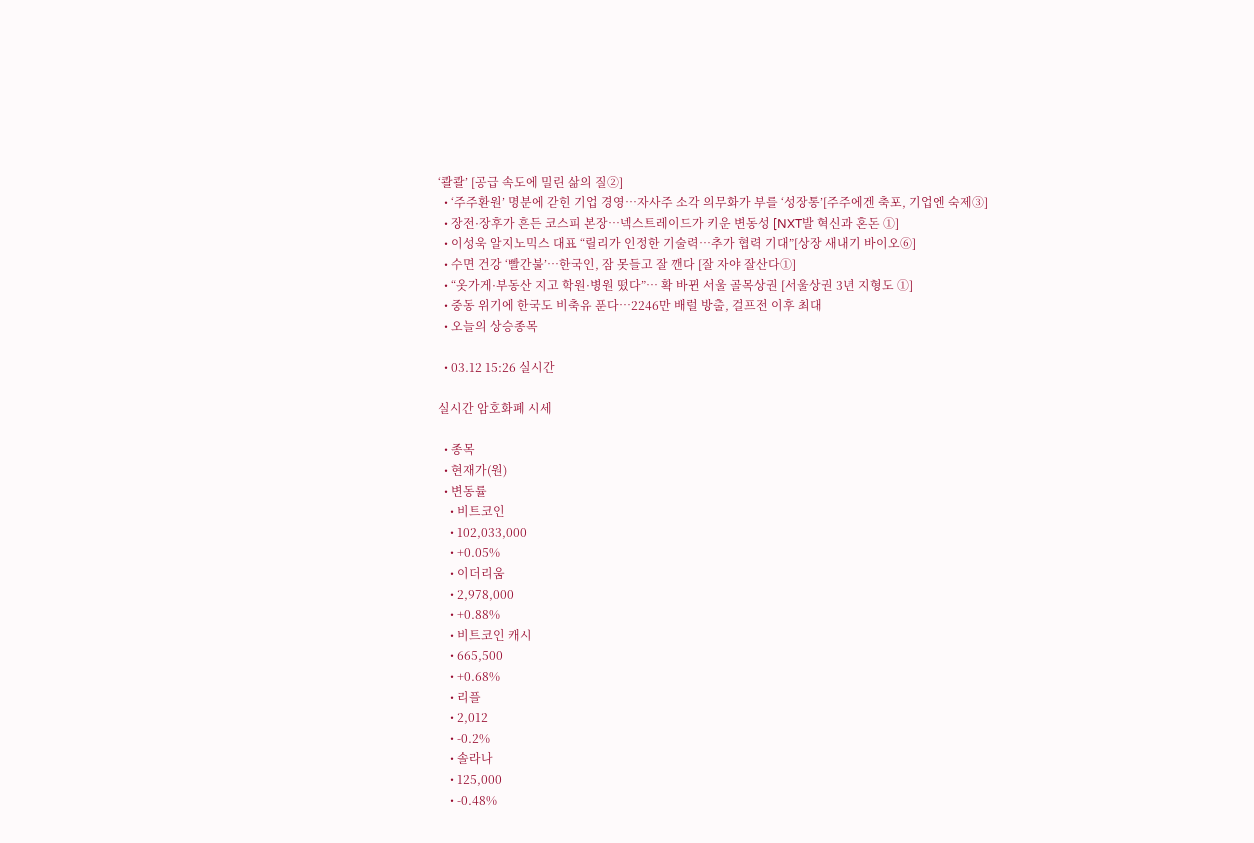‘콸콸’ [공급 속도에 밀린 삶의 질②]
  • ‘주주환원’ 명분에 갇힌 기업 경영…자사주 소각 의무화가 부를 ‘성장통’[주주에겐 축포, 기업엔 숙제③]
  • 장전·장후가 흔든 코스피 본장…넥스트레이드가 키운 변동성 [NXT발 혁신과 혼돈 ①]
  • 이성욱 알지노믹스 대표 “릴리가 인정한 기술력…추가 협력 기대”[상장 새내기 바이오⑥]
  • 수면 건강 ‘빨간불’…한국인, 잠 못들고 잘 깬다 [잘 자야 잘산다①]
  • “옷가게·부동산 지고 학원·병원 떴다”… 확 바뀐 서울 골목상권 [서울상권 3년 지형도 ①]
  • 중동 위기에 한국도 비축유 푼다…2246만 배럴 방출, 걸프전 이후 최대
  • 오늘의 상승종목

  • 03.12 15:26 실시간

실시간 암호화폐 시세

  • 종목
  • 현재가(원)
  • 변동률
    • 비트코인
    • 102,033,000
    • +0.05%
    • 이더리움
    • 2,978,000
    • +0.88%
    • 비트코인 캐시
    • 665,500
    • +0.68%
    • 리플
    • 2,012
    • -0.2%
    • 솔라나
    • 125,000
    • -0.48%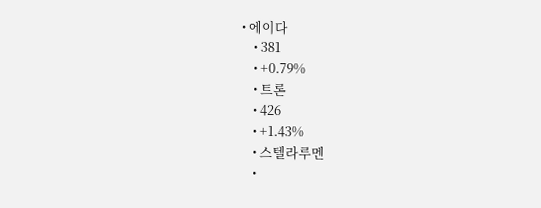• 에이다
    • 381
    • +0.79%
    • 트론
    • 426
    • +1.43%
    • 스텔라루멘
    •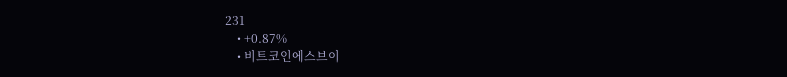231
    • +0.87%
    • 비트코인에스브이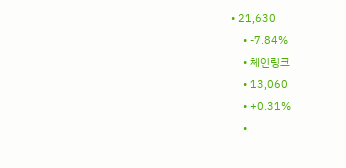• 21,630
    • -7.84%
    • 체인링크
    • 13,060
    • +0.31%
    •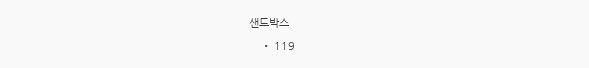샌드박스
    • 119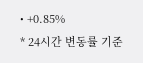• +0.85%
* 24시간 변동률 기준